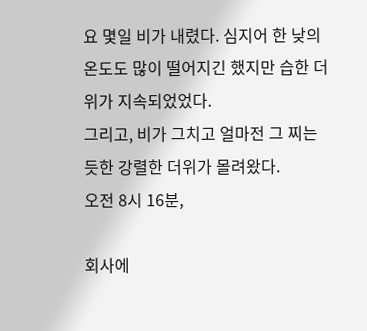요 몇일 비가 내렸다. 심지어 한 낮의 온도도 많이 떨어지긴 했지만 습한 더위가 지속되었었다.
그리고, 비가 그치고 얼마전 그 찌는 듯한 강렬한 더위가 몰려왔다.
오전 8시 16분,

회사에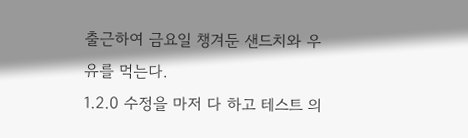출근하여 금요일 챙겨둔 샌드치와 우유를 먹는다.
1.2.0 수정을 마저 다 하고 테스트 의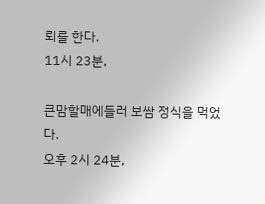뢰를 한다.
11시 23분,

큰맘할매에들러 보쌈 정식을 먹었다.
오후 2시 24분,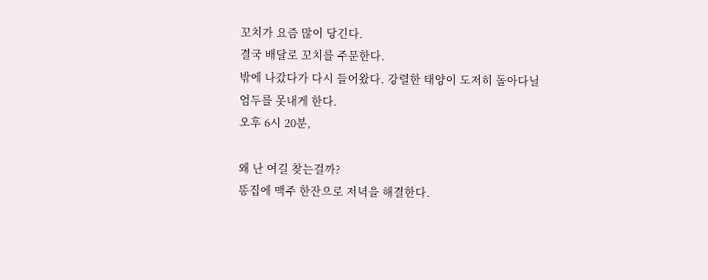꼬치가 요즘 많이 당긴다.
결국 배달로 꼬치를 주문한다.
밖에 나갔다가 다시 들어왔다. 강렬한 태양이 도저히 돌아다닐 엄두를 못내게 한다.
오후 6시 20분,

왜 난 여길 찾는걸까?
똥집에 맥주 한잔으로 저녁을 해결한다.